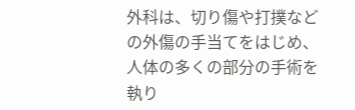外科は、切り傷や打撲などの外傷の手当てをはじめ、人体の多くの部分の手術を執り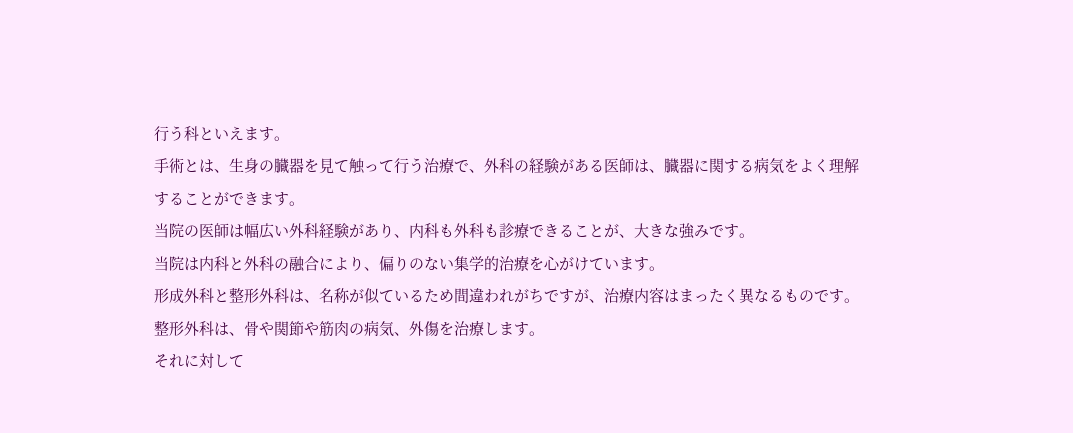行う科といえます。
手術とは、生身の臓器を見て触って行う治療で、外科の経験がある医師は、臓器に関する病気をよく理解することができます。
当院の医師は幅広い外科経験があり、内科も外科も診療できることが、大きな強みです。
当院は内科と外科の融合により、偏りのない集学的治療を心がけています。
形成外科と整形外科は、名称が似ているため間違われがちですが、治療内容はまったく異なるものです。
整形外科は、骨や関節や筋肉の病気、外傷を治療します。
それに対して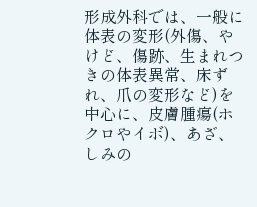形成外科では、一般に体表の変形(外傷、やけど、傷跡、生まれつきの体表異常、床ずれ、爪の変形など)を中心に、皮膚腫瘍(ホクロやイボ)、あざ、しみの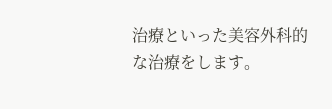治療といった美容外科的な治療をします。